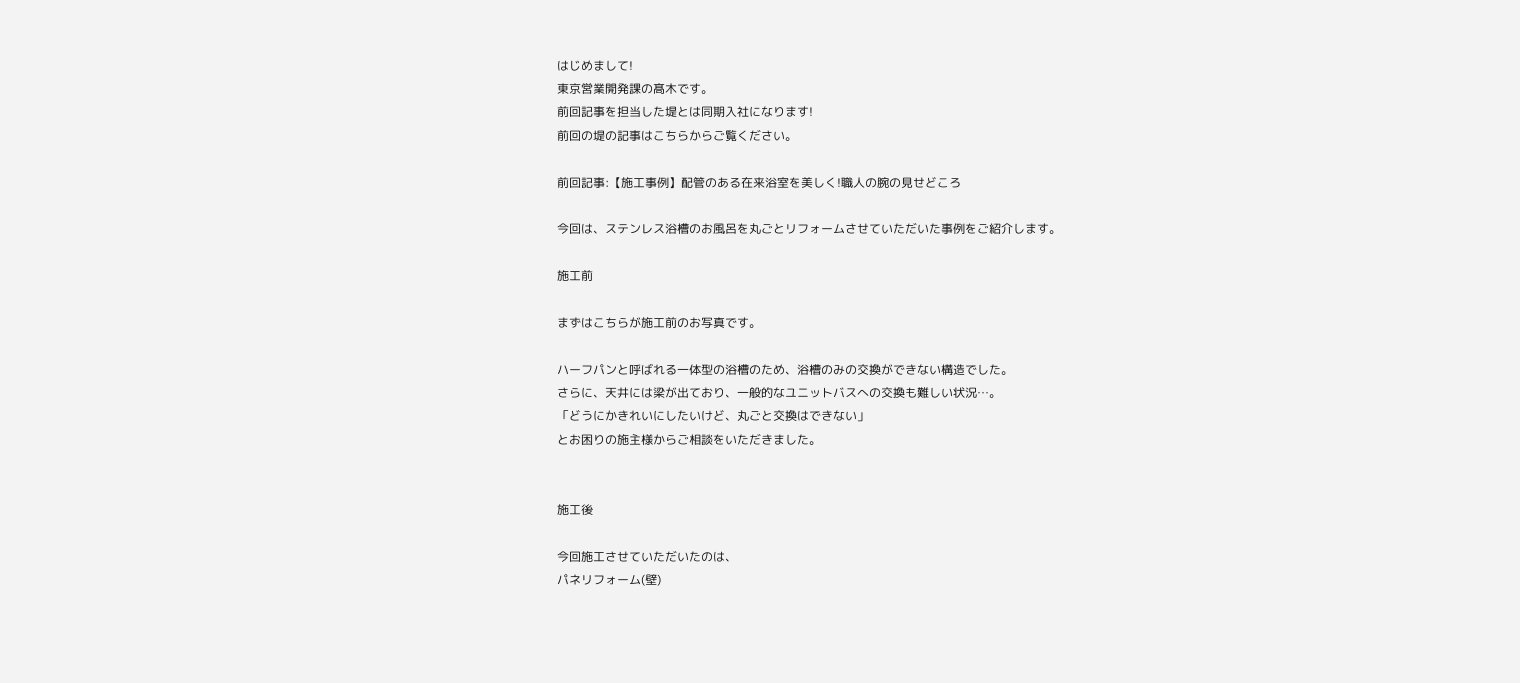はじめまして!
東京営業開発課の髙木です。
前回記事を担当した堤とは同期入社になります!
前回の堤の記事はこちらからご覧ください。

前回記事:【施工事例】配管のある在来浴室を美しく!職人の腕の見せどころ

今回は、ステンレス浴槽のお風呂を丸ごとリフォームさせていただいた事例をご紹介します。

施工前

まずはこちらが施工前のお写真です。

ハーフパンと呼ばれる一体型の浴槽のため、浴槽のみの交換ができない構造でした。
さらに、天井には梁が出ており、一般的なユニットバスへの交換も難しい状況…。
「どうにかきれいにしたいけど、丸ごと交換はできない」
とお困りの施主様からご相談をいただきました。


施工後

今回施工させていただいたのは、
パネリフォーム(壁)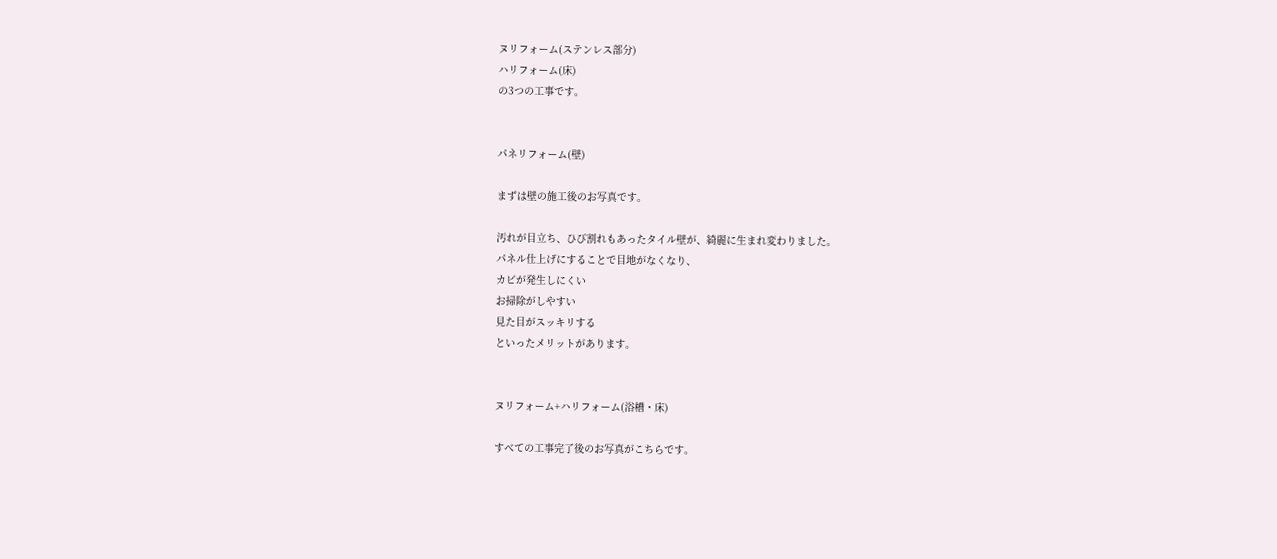ヌリフォーム(ステンレス部分)
ハリフォーム(床)
の3つの工事です。


パネリフォーム(壁)

まずは壁の施工後のお写真です。

汚れが目立ち、ひび割れもあったタイル壁が、綺麗に生まれ変わりました。
パネル仕上げにすることで目地がなくなり、
カビが発生しにくい
お掃除がしやすい
見た目がスッキリする
といったメリットがあります。


ヌリフォーム+ハリフォーム(浴槽・床)

すべての工事完了後のお写真がこちらです。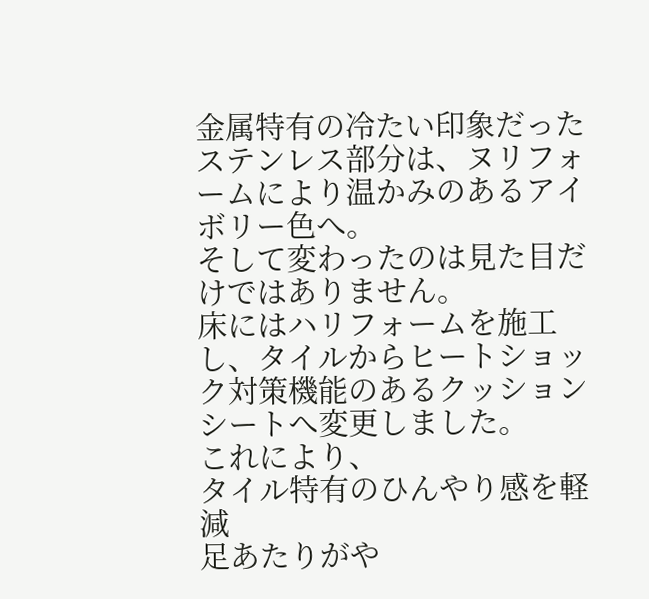金属特有の冷たい印象だったステンレス部分は、ヌリフォームにより温かみのあるアイボリー色へ。
そして変わったのは見た目だけではありません。
床にはハリフォームを施工し、タイルからヒートショック対策機能のあるクッションシートへ変更しました。
これにより、
タイル特有のひんやり感を軽減
足あたりがや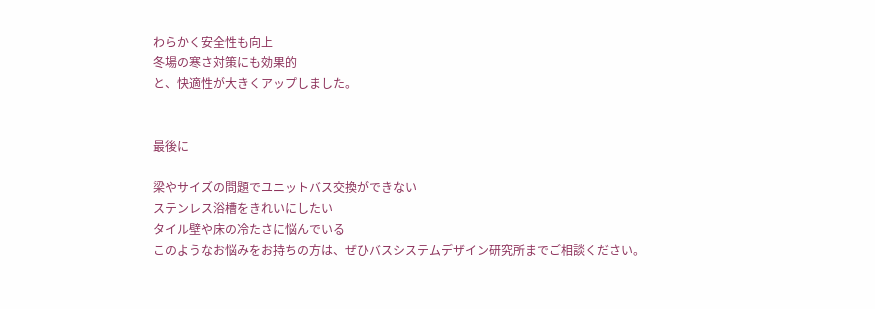わらかく安全性も向上
冬場の寒さ対策にも効果的
と、快適性が大きくアップしました。


最後に

梁やサイズの問題でユニットバス交換ができない
ステンレス浴槽をきれいにしたい
タイル壁や床の冷たさに悩んでいる
このようなお悩みをお持ちの方は、ぜひバスシステムデザイン研究所までご相談ください。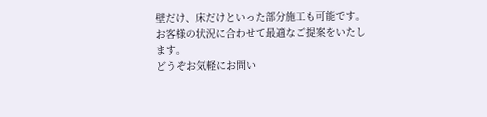壁だけ、床だけといった部分施工も可能です。
お客様の状況に合わせて最適なご提案をいたします。
どうぞお気軽にお問い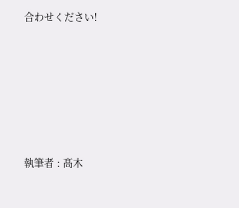合わせください!






執筆者 : 髙木